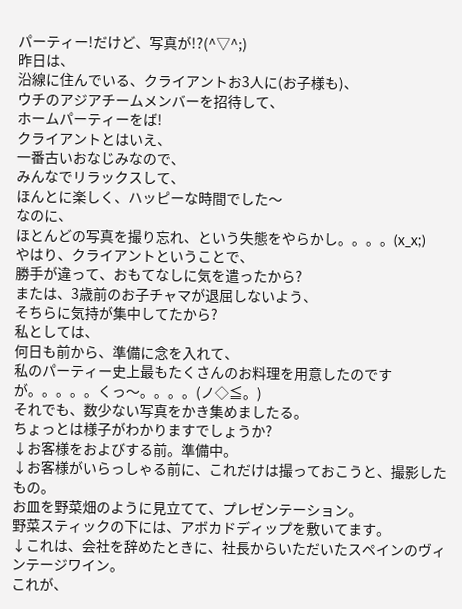パーティー!だけど、写真が!?(^▽^;)
昨日は、
沿線に住んでいる、クライアントお3人に(お子様も)、
ウチのアジアチームメンバーを招待して、
ホームパーティーをば!
クライアントとはいえ、
一番古いおなじみなので、
みんなでリラックスして、
ほんとに楽しく、ハッピーな時間でした〜
なのに、
ほとんどの写真を撮り忘れ、という失態をやらかし。。。。(x_x;)
やはり、クライアントということで、
勝手が違って、おもてなしに気を遣ったから?
または、3歳前のお子チャマが退屈しないよう、
そちらに気持が集中してたから?
私としては、
何日も前から、準備に念を入れて、
私のパーティー史上最もたくさんのお料理を用意したのですが。。。。。くっ〜。。。。(ノ◇≦。)
それでも、数少ない写真をかき集めましたる。
ちょっとは様子がわかりますでしょうか?
↓お客様をおよびする前。準備中。
↓お客様がいらっしゃる前に、これだけは撮っておこうと、撮影したもの。
お皿を野菜畑のように見立てて、プレゼンテーション。
野菜スティックの下には、アボカドディップを敷いてます。
↓これは、会社を辞めたときに、社長からいただいたスペインのヴィンテージワイン。
これが、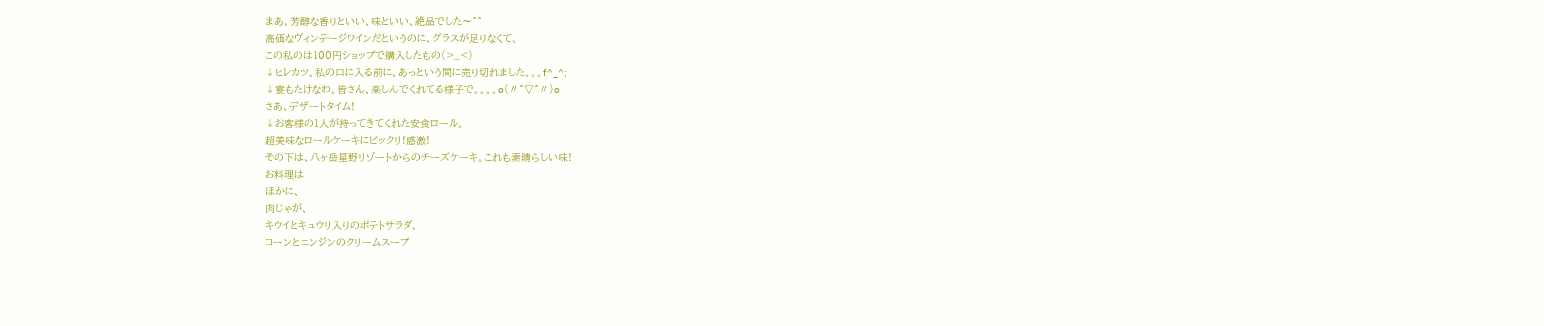まあ、芳醇な香りといい、味といい、絶品でした〜^^
高価なヴィンテージワインだというのに、グラスが足りなくて、
この私のは100円ショップで購入したもの(>_<)
↓ヒレカツ。私の口に入る前に、あっという間に売り切れました。。。f^_^;
↓宴もたけなわ。皆さん、楽しんでくれてる様子で。。。。o(〃^▽^〃)o
さあ、デザートタイム!
↓お客様の1人が持ってきてくれた安食ロール。
超美味なロールケーキにビックリ!感激!
その下は、八ヶ岳星野リゾートからのチーズケーキ。これも素晴らしい味!
お料理は
ほかに、
肉じゃが、
キウイとキュウリ入りのポテトサラダ、
コーンとニンジンのクリームスープ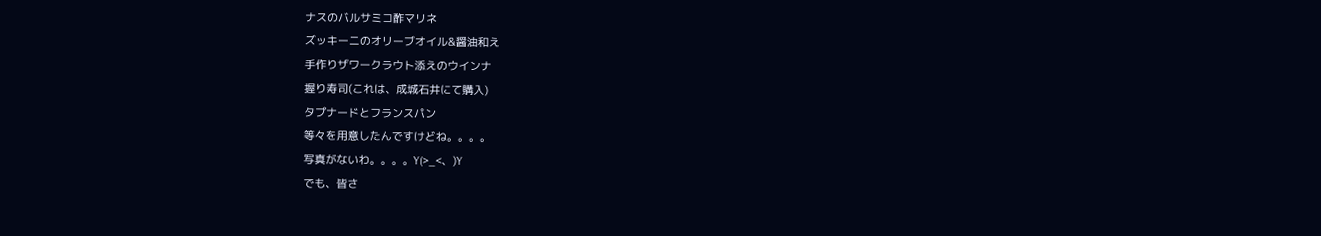ナスのバルサミコ酢マリネ
ズッキーニのオリーブオイル&醤油和え
手作りザワークラウト添えのウインナ
握り寿司(これは、成城石井にて購入)
タプナードとフランスパン
等々を用意したんですけどね。。。。
写真がないわ。。。。Y(>_<、)Y
でも、皆さ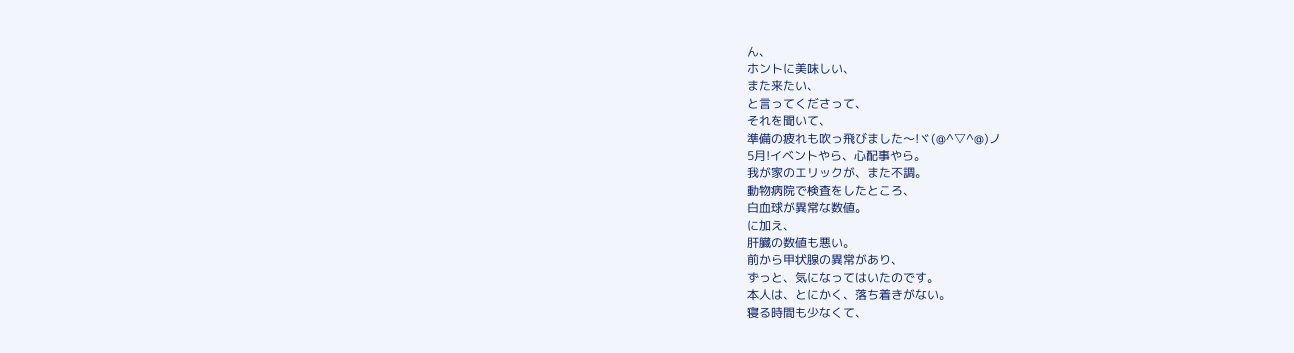ん、
ホントに美味しい、
また来たい、
と言ってくださって、
それを聞いて、
準備の疲れも吹っ飛びました〜!ヾ(@^▽^@)ノ
5月!イベントやら、心配事やら。
我が家のエリックが、また不調。
動物病院で検査をしたところ、
白血球が異常な数値。
に加え、
肝臓の数値も悪い。
前から甲状腺の異常があり、
ずっと、気になってはいたのです。
本人は、とにかく、落ち着きがない。
寝る時間も少なくて、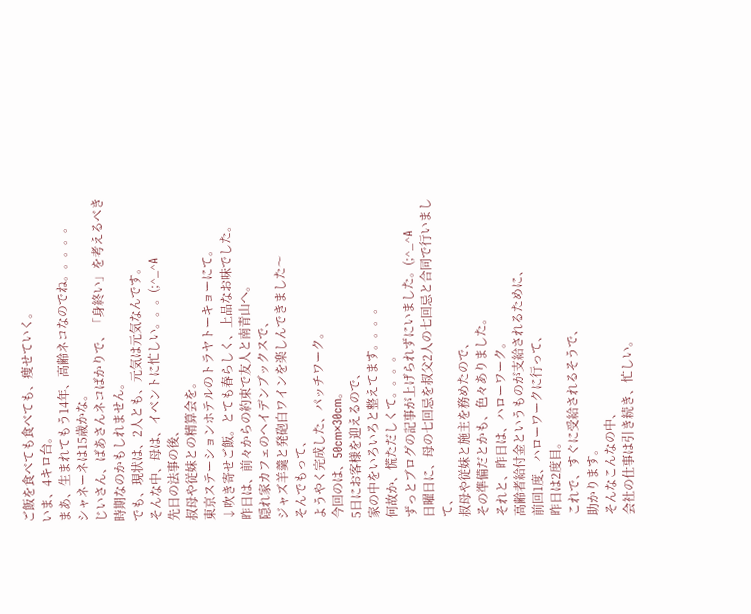ご飯を食べても食べても、痩せていく。
いま、4キロ台。
まあ、生まれてもう14年、高齢ネコなのでね。。。。。
シャネーネは15歳かな。
じいさん、ばあさんネコばかりで、「身終い」を考えるべき時期なのかもしれません。
でも、現状は、2人とも、元気は元気なんです。
そんな中、母は、イベントに忙しい。。。(;^_^A
先日の法事の後、
叔母や従妹との精算会を。
東京ステーションホテルのトラヤトーキョーにて。
↓吹き寄せご飯。とても春らしく、上品なお味でした。
昨日は、前々からの約束で友人と南青山へ。
隠れ家カフェのヘイデンブックスで、
ジャズ羊羹と発砲白ワインを楽しんできました〜
そんでもって、
ようやく完成した、パッチワーク。
今回のは、50cm×30cm。
5日にお客様を迎えるので、
家の中をいろいろと整えてます。。。。
何故か、慌ただしくて。。。。
ずっとブログの記事が上げられずにいました。(;^_^A
日曜日に、母の七回忌を叔父2人の七回忌と合同で行いまして、
叔母や従妹と施主を務めたので、
その準備だとかも、色々ありました。
それと、昨日は、ハローワーク。
高齢者給付金というものが支給されるために、
前回1度、ハローワークに行って、
昨日は2度目。
これで、すぐに受給されるそうで、
助かります。
そんなこんなの中、
会社の仕事は引き続き、忙しい。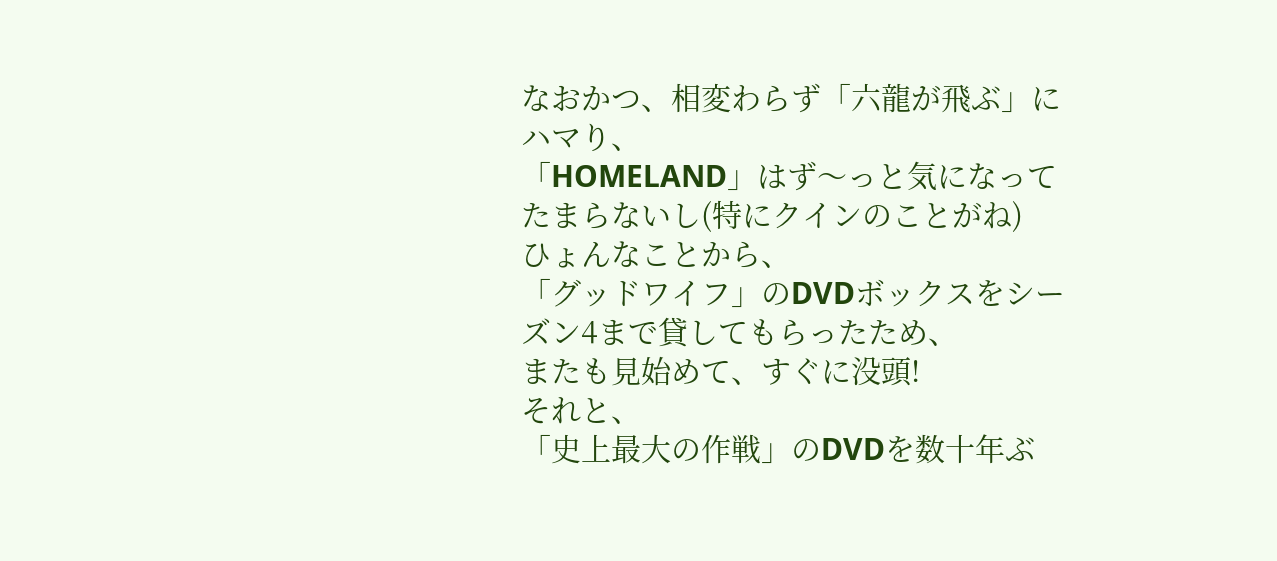なおかつ、相変わらず「六龍が飛ぶ」にハマり、
「HOMELAND」はず〜っと気になってたまらないし(特にクインのことがね)
ひょんなことから、
「グッドワイフ」のDVDボックスをシーズン4まで貸してもらったため、
またも見始めて、すぐに没頭!
それと、
「史上最大の作戦」のDVDを数十年ぶ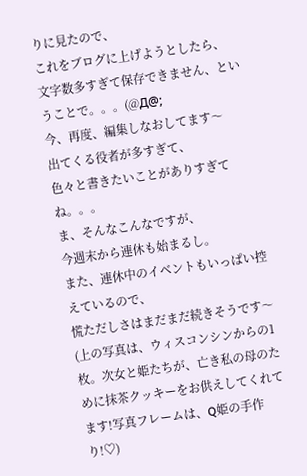りに見たので、
これをブログに上げようとしたら、
文字数多すぎて保存できません、ということで。。。(@Д@;
今、再度、編集しなおしてます〜
出てくる役者が多すぎて、
色々と書きたいことがありすぎてね。。。
ま、そんなこんなですが、
今週末から連休も始まるし。
また、連休中のイベントもいっぱい控えているので、
慌ただしさはまだまだ続きそうです〜
(上の写真は、ウィスコンシンからの1枚。次女と姫たちが、亡き私の母のために抹茶クッキーをお供えしてくれてます!写真フレームは、Q姫の手作り!♡)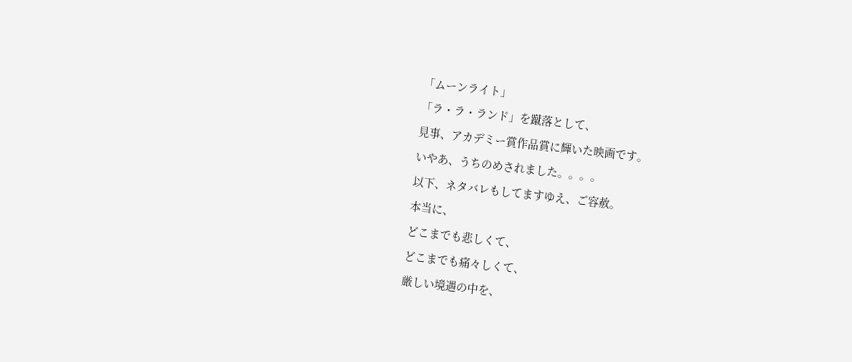「ムーンライト」
「ラ・ラ・ランド」を蹴落として、
見事、アカデミー賞作品賞に輝いた映画です。
いやあ、うちのめされました。。。。
以下、ネタバレもしてますゆえ、ご容赦。
本当に、
どこまでも悲しくて、
どこまでも痛々しくて、
厳しい境遇の中を、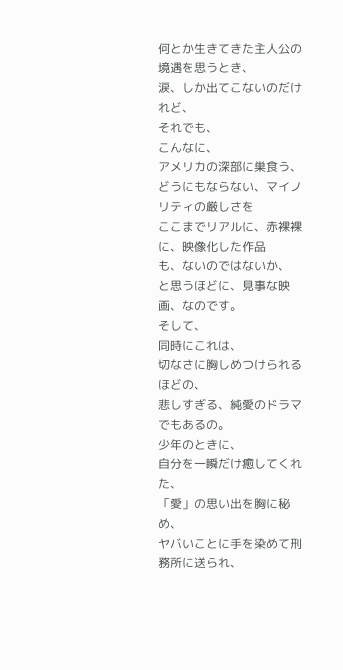何とか生きてきた主人公の境遇を思うとき、
涙、しか出てこないのだけれど、
それでも、
こんなに、
アメリカの深部に巣食う、
どうにもならない、マイノリティの厳しさを
ここまでリアルに、赤裸裸に、映像化した作品
も、ないのではないか、
と思うほどに、見事な映画、なのです。
そして、
同時にこれは、
切なさに胸しめつけられるほどの、
悲しすぎる、純愛のドラマでもあるの。
少年のときに、
自分を一瞬だけ癒してくれた、
「愛」の思い出を胸に秘め、
ヤバいことに手を染めて刑務所に送られ、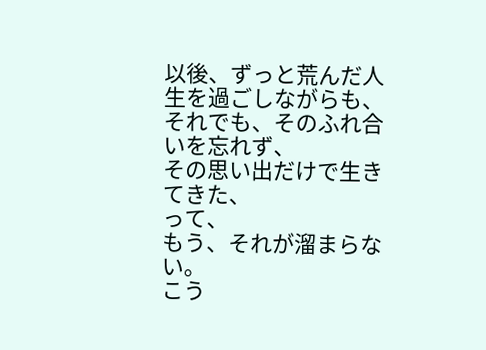以後、ずっと荒んだ人生を過ごしながらも、
それでも、そのふれ合いを忘れず、
その思い出だけで生きてきた、
って、
もう、それが溜まらない。
こう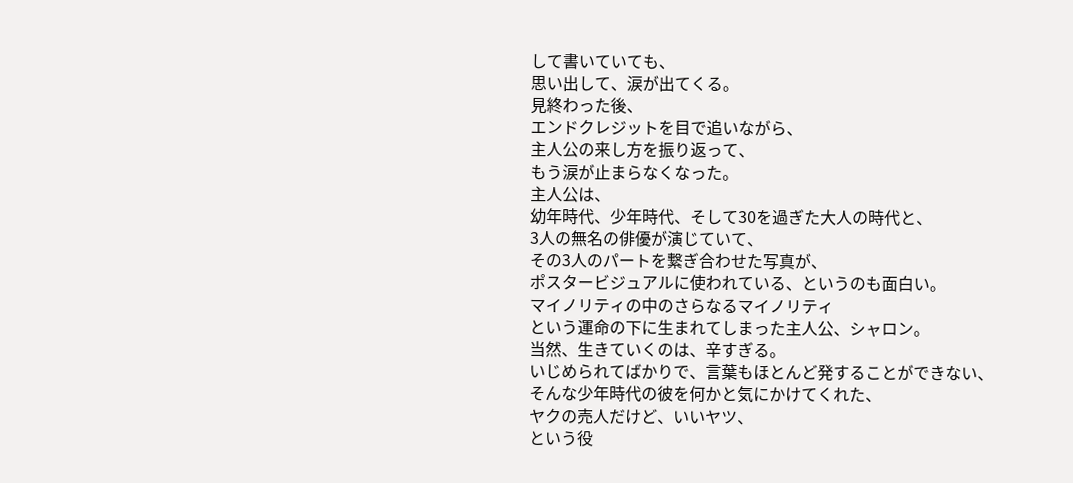して書いていても、
思い出して、涙が出てくる。
見終わった後、
エンドクレジットを目で追いながら、
主人公の来し方を振り返って、
もう涙が止まらなくなった。
主人公は、
幼年時代、少年時代、そして30を過ぎた大人の時代と、
3人の無名の俳優が演じていて、
その3人のパートを繋ぎ合わせた写真が、
ポスタービジュアルに使われている、というのも面白い。
マイノリティの中のさらなるマイノリティ
という運命の下に生まれてしまった主人公、シャロン。
当然、生きていくのは、辛すぎる。
いじめられてばかりで、言葉もほとんど発することができない、
そんな少年時代の彼を何かと気にかけてくれた、
ヤクの売人だけど、いいヤツ、
という役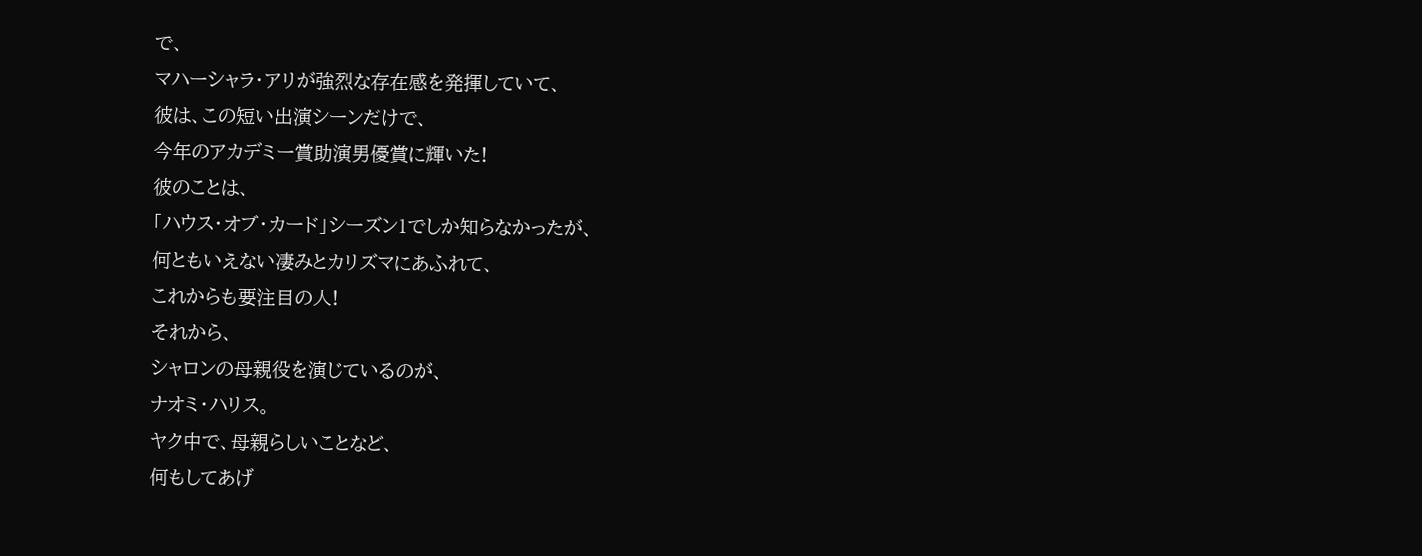で、
マハーシャラ・アリが強烈な存在感を発揮していて、
彼は、この短い出演シーンだけで、
今年のアカデミー賞助演男優賞に輝いた!
彼のことは、
「ハウス・オブ・カード」シーズン1でしか知らなかったが、
何ともいえない凄みとカリズマにあふれて、
これからも要注目の人!
それから、
シャロンの母親役を演じているのが、
ナオミ・ハリス。
ヤク中で、母親らしいことなど、
何もしてあげ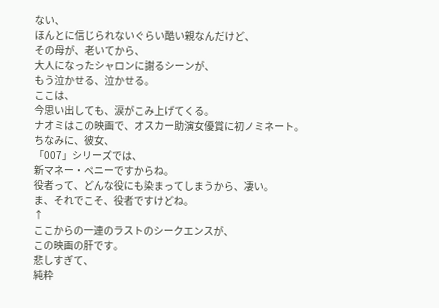ない、
ほんとに信じられないぐらい酷い親なんだけど、
その母が、老いてから、
大人になったシャロンに謝るシーンが、
もう泣かせる、泣かせる。
ここは、
今思い出しても、涙がこみ上げてくる。
ナオミはこの映画で、オスカー助演女優賞に初ノミネート。
ちなみに、彼女、
「007」シリーズでは、
新マネー・ペニーですからね。
役者って、どんな役にも染まってしまうから、凄い。
ま、それでこそ、役者ですけどね。
↑
ここからの一連のラストのシークエンスが、
この映画の肝です。
悲しすぎて、
純粋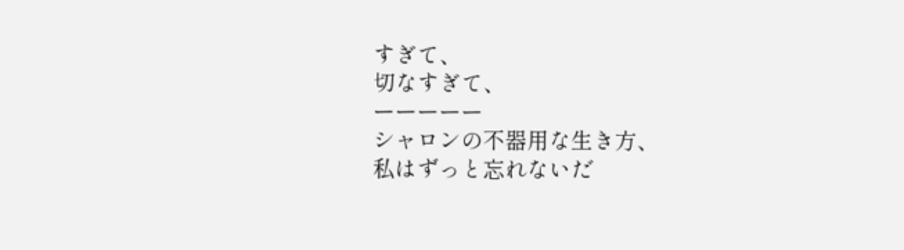すぎて、
切なすぎて、
ーーーーー
シャロンの不器用な生き方、
私はずっと忘れないだ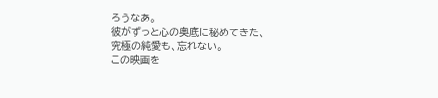ろうなあ。
彼がずっと心の奥底に秘めてきた、
究極の純愛も、忘れない。
この映画を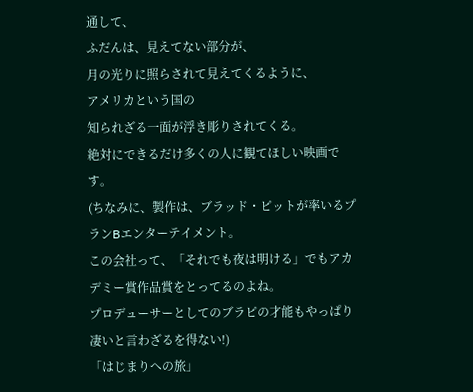通して、
ふだんは、見えてない部分が、
月の光りに照らされて見えてくるように、
アメリカという国の
知られざる一面が浮き彫りされてくる。
絶対にできるだけ多くの人に観てほしい映画です。
(ちなみに、製作は、ブラッド・ピットが率いるプランBエンターテイメント。
この会社って、「それでも夜は明ける」でもアカデミー賞作品賞をとってるのよね。
プロデューサーとしてのブラピの才能もやっぱり凄いと言わざるを得ない!)
「はじまりへの旅」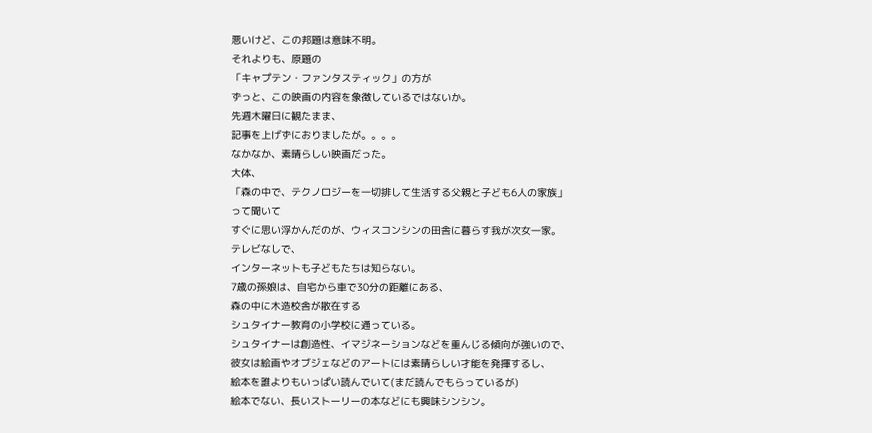悪いけど、この邦題は意味不明。
それよりも、原題の
「キャプテン・ファンタスティック」の方が
ずっと、この映画の内容を象徴しているではないか。
先週木曜日に観たまま、
記事を上げずにおりましたが。。。。
なかなか、素晴らしい映画だった。
大体、
「森の中で、テクノロジーを一切排して生活する父親と子ども6人の家族」
って聞いて
すぐに思い浮かんだのが、ウィスコンシンの田舎に暮らす我が次女一家。
テレビなしで、
インターネットも子どもたちは知らない。
7歳の孫娘は、自宅から車で30分の距離にある、
森の中に木造校舎が散在する
シュタイナー教育の小学校に通っている。
シュタイナーは創造性、イマジネーションなどを重んじる傾向が強いので、
彼女は絵画やオブジェなどのアートには素晴らしい才能を発揮するし、
絵本を誰よりもいっぱい読んでいて(まだ読んでもらっているが)
絵本でない、長いストーリーの本などにも興味シンシン。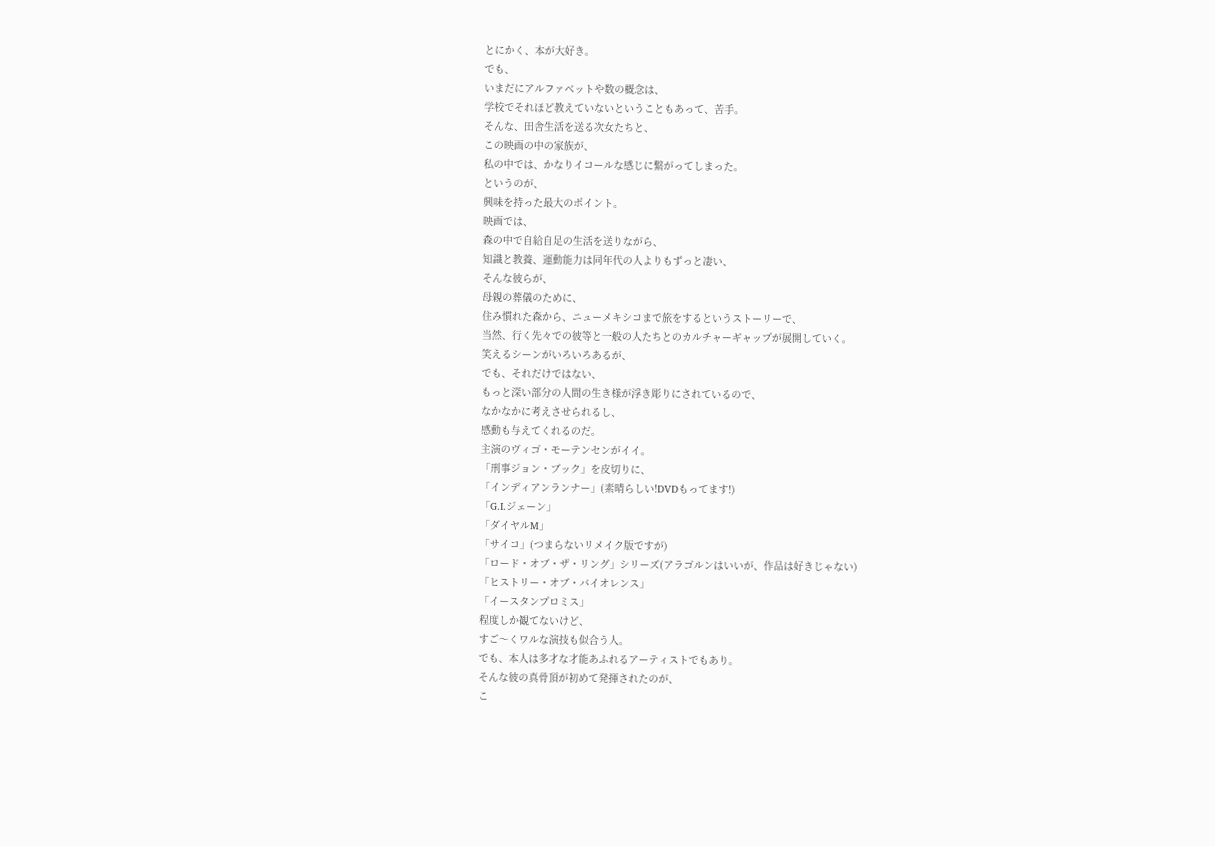とにかく、本が大好き。
でも、
いまだにアルファベットや数の概念は、
学校でそれほど教えていないということもあって、苦手。
そんな、田舎生活を送る次女たちと、
この映画の中の家族が、
私の中では、かなりイコールな感じに繋がってしまった。
というのが、
興味を持った最大のポイント。
映画では、
森の中で自給自足の生活を送りながら、
知識と教養、運動能力は同年代の人よりもずっと凄い、
そんな彼らが、
母親の葬儀のために、
住み慣れた森から、ニューメキシコまで旅をするというストーリーで、
当然、行く先々での彼等と一般の人たちとのカルチャーギャップが展開していく。
笑えるシーンがいろいろあるが、
でも、それだけではない、
もっと深い部分の人間の生き様が浮き彫りにされているので、
なかなかに考えさせられるし、
感動も与えてくれるのだ。
主演のヴィゴ・モーテンセンがイイ。
「刑事ジョン・ブック」を皮切りに、
「インディアンランナー」(素晴らしい!DVDもってます!)
「G.I.ジェーン」
「ダイヤルM」
「サイコ」(つまらないリメイク版ですが)
「ロード・オブ・ザ・リング」シリーズ(アラゴルンはいいが、作品は好きじゃない)
「ヒストリー・オブ・バイオレンス」
「イースタンプロミス」
程度しか観てないけど、
すご〜くワルな演技も似合う人。
でも、本人は多才な才能あふれるアーティストでもあり。
そんな彼の真骨頂が初めて発揮されたのが、
こ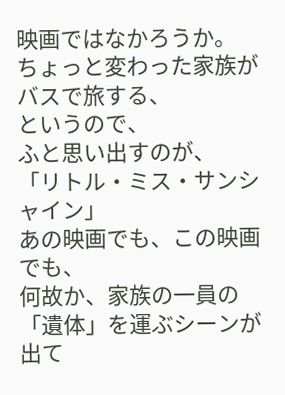映画ではなかろうか。
ちょっと変わった家族がバスで旅する、
というので、
ふと思い出すのが、
「リトル・ミス・サンシャイン」
あの映画でも、この映画でも、
何故か、家族の一員の「遺体」を運ぶシーンが出て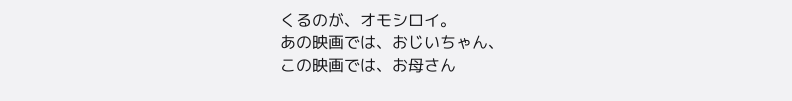くるのが、オモシロイ。
あの映画では、おじいちゃん、
この映画では、お母さん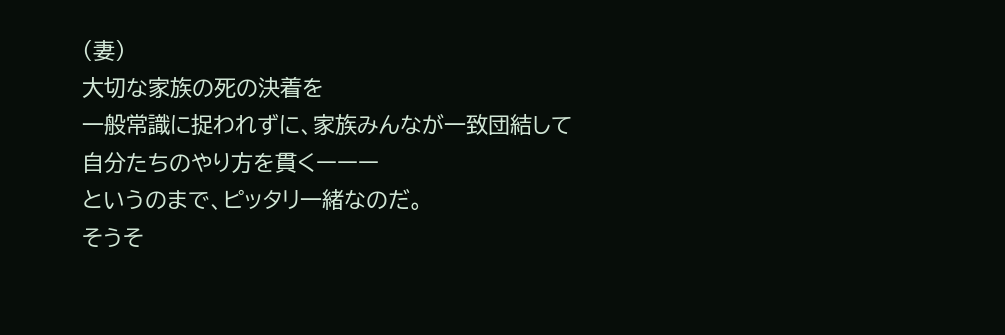(妻)
大切な家族の死の決着を
一般常識に捉われずに、家族みんなが一致団結して
自分たちのやり方を貫くーーー
というのまで、ピッタリ一緒なのだ。
そうそ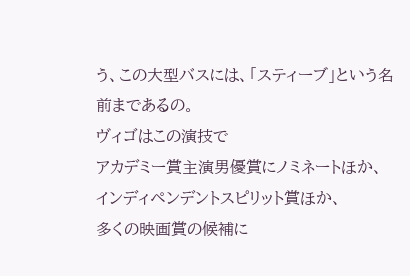う、この大型バスには、「スティーブ」という名前まであるの。
ヴィゴはこの演技で
アカデミー賞主演男優賞にノミネートほか、
インディペンデントスピリット賞ほか、
多くの映画賞の候補に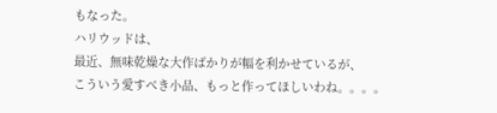もなった。
ハリウッドは、
最近、無味乾燥な大作ばかりが幅を利かせているが、
こういう愛すべき小品、もっと作ってほしいわね。。。。